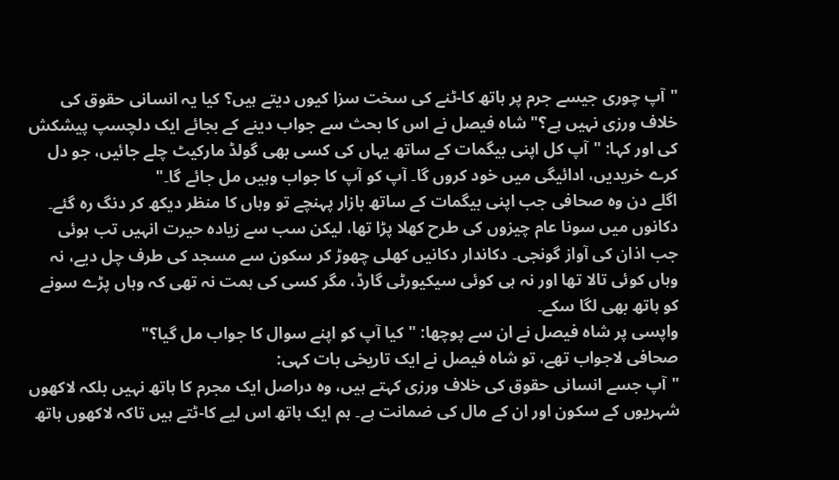"آپ چوری جیسے جرم پر ہاتھ کا-ٹنے کی سخت سزا کیوں دیتے ہیں؟ کیا یہ انسانی حقوق کی خلاف ورزی نہیں ہے؟" شاہ فیصل نے اس کا بحث سے جواب دینے کے بجائے ایک دلچسپ پیشکش کی اور کہا: "آپ کل اپنی بیگمات کے ساتھ یہاں کی کسی بھی گولڈ مارکیٹ چلے جائیں، جو دل کرے خریدیں، ادائیگی میں خود کروں گا۔ آپ کو آپ کا جواب وہیں مل جائے گا۔"
اگلے دن وہ صحافی جب اپنی بیگمات کے ساتھ بازار پہنچے تو وہاں کا منظر دیکھ کر دنگ رہ گئے۔ دکانوں میں سونا عام چیزوں کی طرح کھلا پڑا تھا، لیکن سب سے زیادہ حیرت انہیں تب ہوئی جب اذان کی آواز گونجی۔ دکاندار دکانیں کھلی چھوڑ کر سکون سے مسجد کی طرف چل دیے، نہ وہاں کوئی تالا تھا اور نہ ہی کوئی سیکیورٹی گارڈ، مگر کسی کی ہمت نہ تھی کہ وہاں پڑے سونے کو ہاتھ بھی لگا سکے۔
واپسی پر شاہ فیصل نے ان سے پوچھا: "کیا آپ کو اپنے سوال کا جواب مل گیا؟"
صحافی لاجواب تھے، تو شاہ فیصل نے ایک تاریخی بات کہی:
"آپ جسے انسانی حقوق کی خلاف ورزی کہتے ہیں، وہ دراصل ایک مجرم کا ہاتھ نہیں بلکہ لاکھوں شہریوں کے سکون اور ان کے مال کی ضمانت ہے۔ ہم ایک ہاتھ اس لیے کا-ٹتے ہیں تاکہ لاکھوں ہاتھ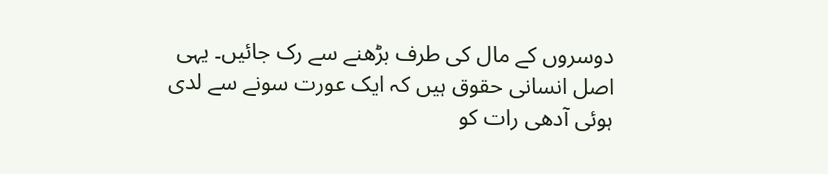دوسروں کے مال کی طرف بڑھنے سے رک جائیں۔ یہی اصل انسانی حقوق ہیں کہ ایک عورت سونے سے لدی ہوئی آدھی رات کو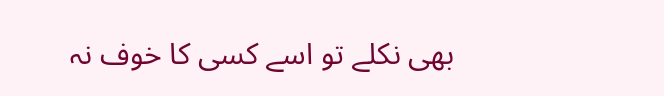بھی نکلے تو اسے کسی کا خوف نہ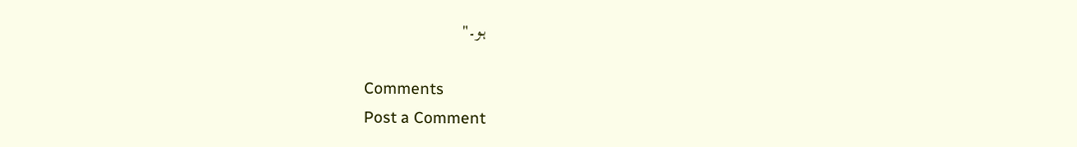ہو۔"

Comments
Post a Comment